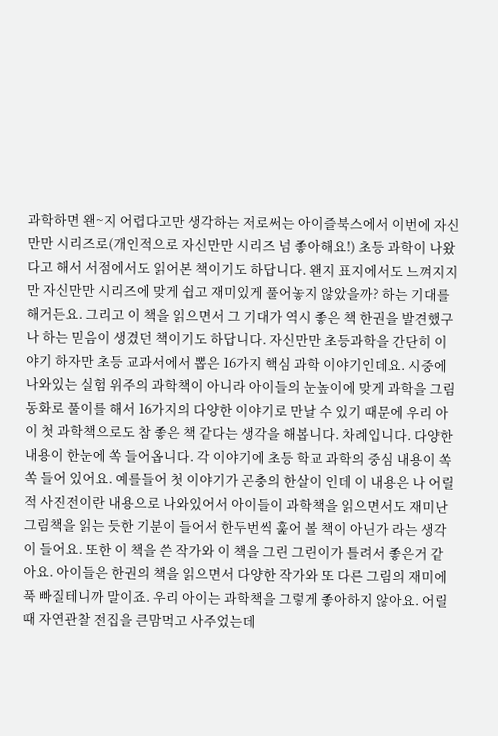과학하면 왠~지 어렵다고만 생각하는 저로써는 아이즐북스에서 이번에 자신만만 시리즈로(개인적으로 자신만만 시리즈 넘 좋아해요!) 초등 과학이 나왔다고 해서 서점에서도 읽어본 책이기도 하답니다. 왠지 표지에서도 느껴지지만 자신만만 시리즈에 맞게 쉽고 재미있게 풀어놓지 않았을까? 하는 기대를 해거든요. 그리고 이 책을 읽으면서 그 기대가 역시 좋은 책 한권을 발견했구나 하는 믿음이 생겼던 책이기도 하답니다. 자신만만 초등과학을 간단히 이야기 하자만 초등 교과서에서 뽑은 16가지 핵심 과학 이야기인데요. 시중에 나와있는 실험 위주의 과학책이 아니라 아이들의 눈높이에 맞게 과학을 그림동화로 풀이를 해서 16가지의 다양한 이야기로 만날 수 있기 때문에 우리 아이 첫 과학책으로도 참 좋은 책 같다는 생각을 해봅니다. 차례입니다. 다양한 내용이 한눈에 쏙 들어옵니다. 각 이야기에 초등 학교 과학의 중심 내용이 쏙쏙 들어 있어요. 예를들어 첫 이야기가 곤충의 한살이 인데 이 내용은 나 어릴 적 사진전이란 내용으로 나와있어서 아이들이 과학책을 읽으면서도 재미난 그림책을 읽는 듯한 기분이 들어서 한두번씩 훑어 볼 책이 아닌가 라는 생각이 들어요. 또한 이 책을 쓴 작가와 이 책을 그린 그린이가 틀려서 좋은거 같아요. 아이들은 한권의 책을 읽으면서 다양한 작가와 또 다른 그림의 재미에 푹 빠질테니까 말이죠. 우리 아이는 과학책을 그렇게 좋아하지 않아요. 어릴때 자연관찰 전집을 큰맘먹고 사주었는데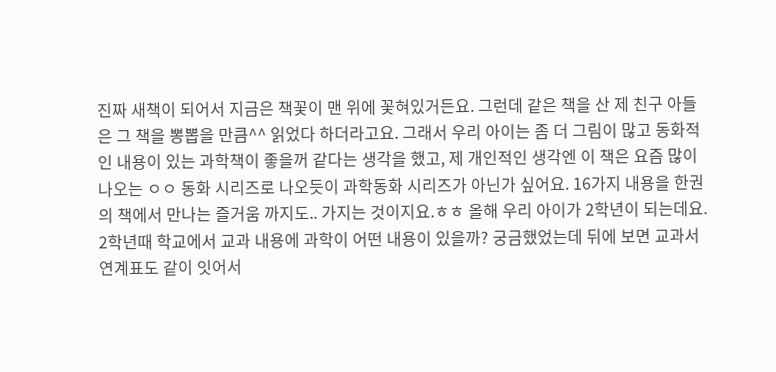진짜 새책이 되어서 지금은 책꽃이 맨 위에 꽃혀있거든요. 그런데 같은 책을 산 제 친구 아들은 그 책을 뽕뽑을 만큼^^ 읽었다 하더라고요. 그래서 우리 아이는 좀 더 그림이 많고 동화적인 내용이 있는 과학책이 좋을꺼 같다는 생각을 했고, 제 개인적인 생각엔 이 책은 요즘 많이 나오는 ㅇㅇ 동화 시리즈로 나오듯이 과학동화 시리즈가 아닌가 싶어요. 16가지 내용을 한권의 책에서 만나는 즐거움 까지도.. 가지는 것이지요.ㅎㅎ 올해 우리 아이가 2학년이 되는데요. 2학년때 학교에서 교과 내용에 과학이 어떤 내용이 있을까? 궁금했었는데 뒤에 보면 교과서 연계표도 같이 잇어서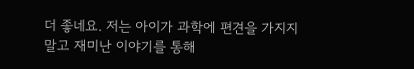더 좋네요. 저는 아이가 과학에 편견을 가지지 말고 재미난 이야기를 통해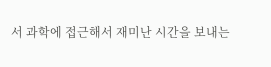서 과학에 접근해서 재미난 시간을 보내는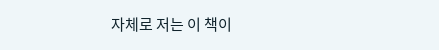자체로 저는 이 책이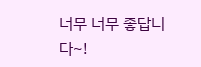너무 너무 좋답니다~!